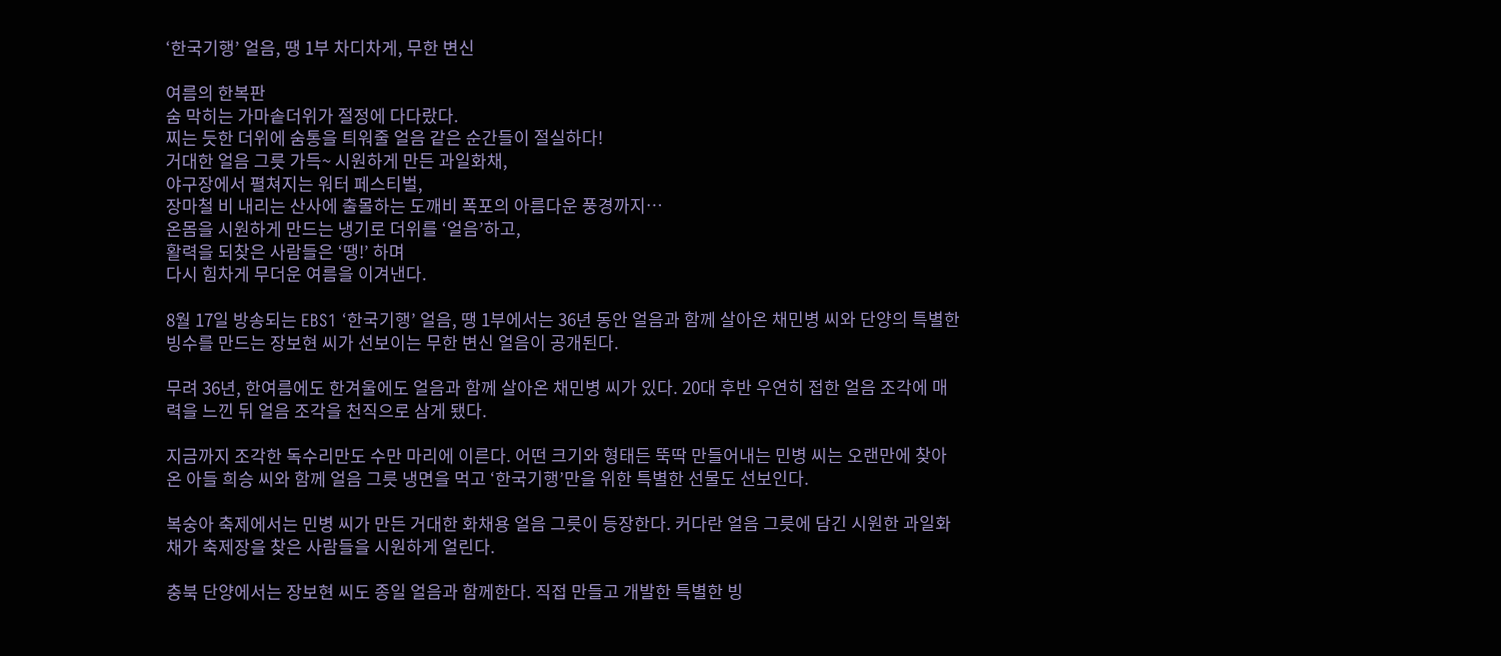‘한국기행’ 얼음, 땡 1부 차디차게, 무한 변신

여름의 한복판
숨 막히는 가마솥더위가 절정에 다다랐다.
찌는 듯한 더위에 숨통을 틔워줄 얼음 같은 순간들이 절실하다!
거대한 얼음 그릇 가득~ 시원하게 만든 과일화채,
야구장에서 펼쳐지는 워터 페스티벌,
장마철 비 내리는 산사에 출몰하는 도깨비 폭포의 아름다운 풍경까지…
온몸을 시원하게 만드는 냉기로 더위를 ‘얼음’하고,
활력을 되찾은 사람들은 ‘땡!’ 하며
다시 힘차게 무더운 여름을 이겨낸다.

8월 17일 방송되는 EBS1 ‘한국기행’ 얼음, 땡 1부에서는 36년 동안 얼음과 함께 살아온 채민병 씨와 단양의 특별한 빙수를 만드는 장보현 씨가 선보이는 무한 변신 얼음이 공개된다.

무려 36년, 한여름에도 한겨울에도 얼음과 함께 살아온 채민병 씨가 있다. 20대 후반 우연히 접한 얼음 조각에 매력을 느낀 뒤 얼음 조각을 천직으로 삼게 됐다.

지금까지 조각한 독수리만도 수만 마리에 이른다. 어떤 크기와 형태든 뚝딱 만들어내는 민병 씨는 오랜만에 찾아온 아들 희승 씨와 함께 얼음 그릇 냉면을 먹고 ‘한국기행’만을 위한 특별한 선물도 선보인다.

복숭아 축제에서는 민병 씨가 만든 거대한 화채용 얼음 그릇이 등장한다. 커다란 얼음 그릇에 담긴 시원한 과일화채가 축제장을 찾은 사람들을 시원하게 얼린다.

충북 단양에서는 장보현 씨도 종일 얼음과 함께한다. 직접 만들고 개발한 특별한 빙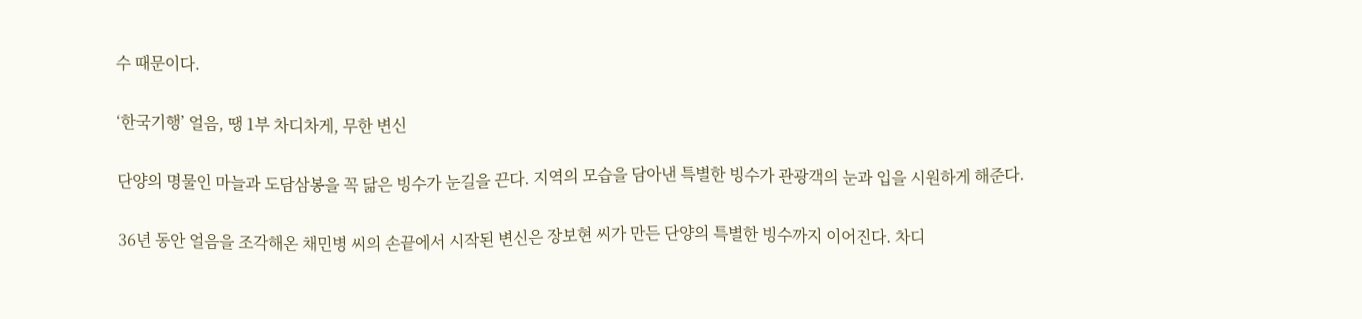수 때문이다.

‘한국기행’ 얼음, 땡 1부 차디차게, 무한 변신

단양의 명물인 마늘과 도담삼봉을 꼭 닮은 빙수가 눈길을 끈다. 지역의 모습을 담아낸 특별한 빙수가 관광객의 눈과 입을 시원하게 해준다.

36년 동안 얼음을 조각해온 채민병 씨의 손끝에서 시작된 변신은 장보현 씨가 만든 단양의 특별한 빙수까지 이어진다. 차디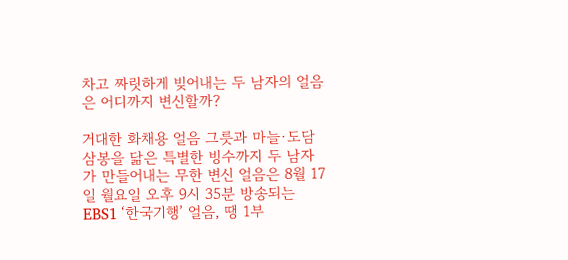차고 짜릿하게 빚어내는 두 남자의 얼음은 어디까지 변신할까?

거대한 화채용 얼음 그릇과 마늘·도담삼봉을 닮은 특별한 빙수까지 두 남자가 만들어내는 무한 변신 얼음은 8월 17일 월요일 오후 9시 35분 방송되는 EBS1 ‘한국기행’ 얼음, 땡 1부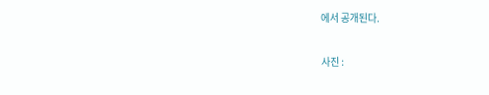에서 공개된다.

사진 :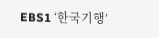EBS1 ‘한국기행’